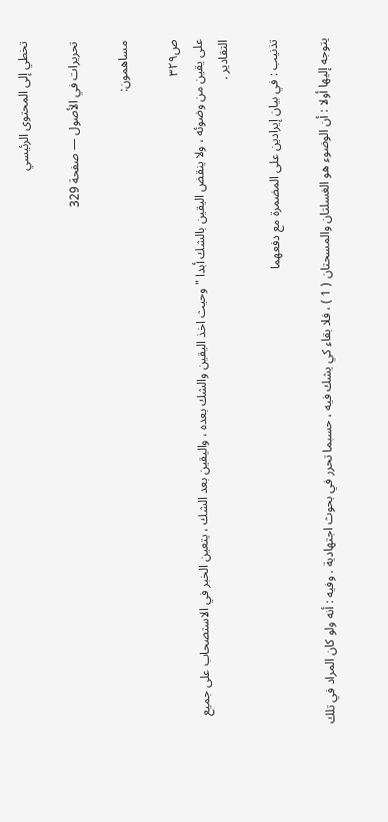تخطي إلى المحتوى الرئيسي

تحريرات في الأصول — صفحة 329

مساهمون:

ص٣٢٩
على يقين من وضوئه ، ولا ينقض اليقين بالشك أبدا " وحيث اخذ اليقين والشك بعده ، واليقين بعد الشك ، يتعين الخبر في الاستصحاب على جميع التقادير .

تذنيب : في بيان إيرادين على المضمرة مع دفعهما

يتوجه إليها أولا : أن الوضوء هو الغسلتان والمسحتان ( 1 ) ، فلا بقاء كي يشك فيه ، حسبما تحرر في بحوث اجتهادية . وفيه : أنه ولو كان المراد في تلك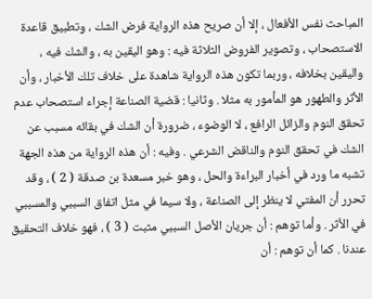المباحث نفس الأفعال ، إلا أن صريح هذه الرواية فرض الشك ، وتطبيق قاعدة الاستصحاب ، وتصوير الفروض الثلاثة فيه : وهو اليقين به ، والشك فيه ، واليقين بخلافه ، وربما تكون هذه الرواية شاهدة على خلاف تلك الأخبار ، وأن الأثر والطهور هو المأمور به مثلا . وثانيا : قضية الصناعة إجراء استصحاب عدم تحقق النوم والزائل الرافع ، لا الوضوء ، ضرورة أن الشك في بقائه مسبب عن الشك في تحقق النوم والناقض الشرعي . وفيه : أن هذه الرواية من هذه الجهة تشبه ما ورد في أخبار البراءة والحل ، وهو خبر مسعدة بن صدقة ( 2 ) ، وقد تحرر أن المفتي لا ينظر إلى الصناعة ، ولا سيما في مثل اتفاق السببي والمسببي في الأثر . وأما توهم : أن جريان الأصل السببي مثبت ( 3 ) ، فهو خلاف التحقيق عندنا . كما أن توهم : أن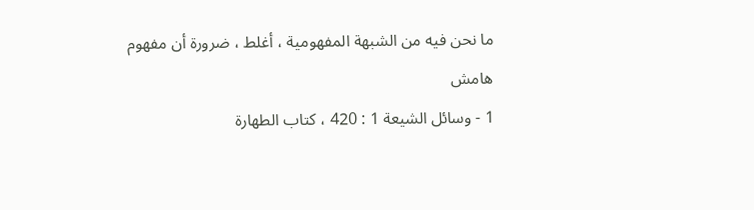ما نحن فيه من الشبهة المفهومية ، أغلط ، ضرورة أن مفهوم
هامش
1 - وسائل الشيعة 1 : 420 ، كتاب الطهارة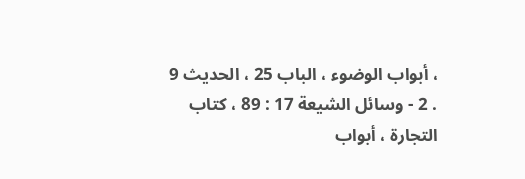، أبواب الوضوء ، الباب 25 ، الحديث 9 . 2 - وسائل الشيعة 17 : 89 ، كتاب التجارة ، أبواب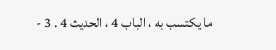ما يكتسب به ، الباب 4 ، الحديث 4 . 3 -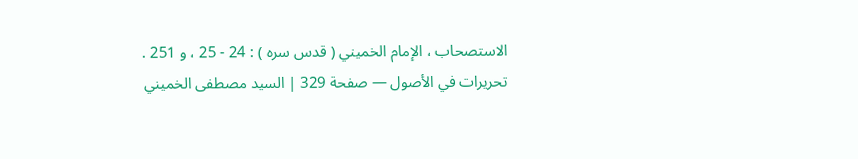الاستصحاب ، الإمام الخميني ( قدس سره ) : 24 - 25 ، و 251 .
تحريرات في الأصول — صفحة 329 | السيد مصطفى الخميني